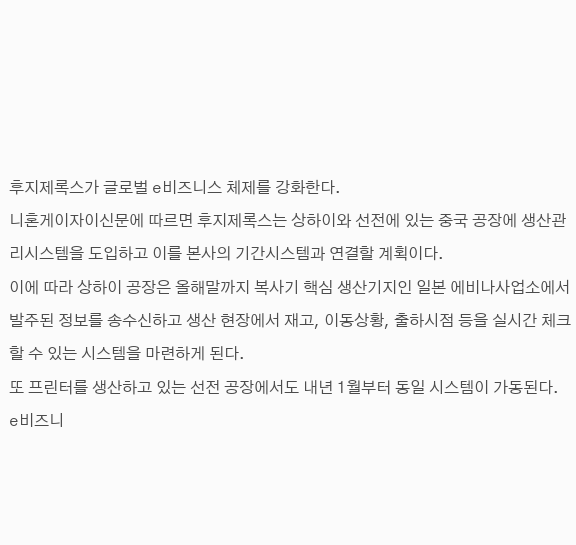후지제록스가 글로벌 e비즈니스 체제를 강화한다.
니혼게이자이신문에 따르면 후지제록스는 상하이와 선전에 있는 중국 공장에 생산관리시스템을 도입하고 이를 본사의 기간시스템과 연결할 계획이다.
이에 따라 상하이 공장은 올해말까지 복사기 핵심 생산기지인 일본 에비나사업소에서 발주된 정보를 송수신하고 생산 현장에서 재고, 이동상황, 출하시점 등을 실시간 체크할 수 있는 시스템을 마련하게 된다.
또 프린터를 생산하고 있는 선전 공장에서도 내년 1월부터 동일 시스템이 가동된다.
e비즈니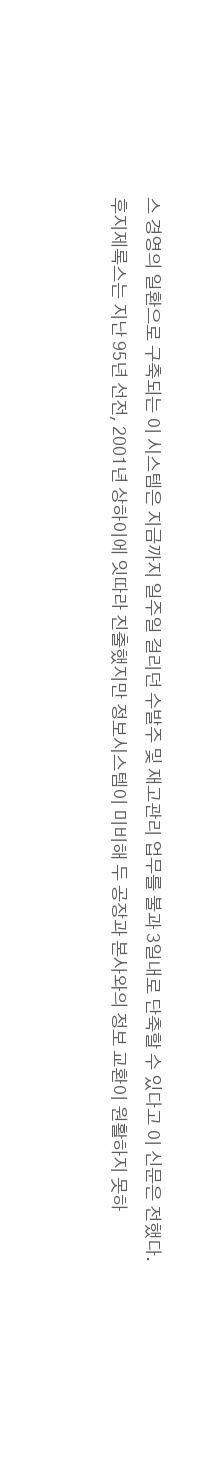스 경영의 일환으로 구축되는 이 시스템은 지금까지 일주일 걸리던 수발주 및 재고관리 업무를 불과 3일내로 단축할 수 있다고 이 신문은 전했다.
후지제록스는 지난 95년 선전, 2001년 상하이에 잇따라 진출했지만 정보시스템이 미비해 두 공장과 본사와의 정보 교환이 원활하지 못하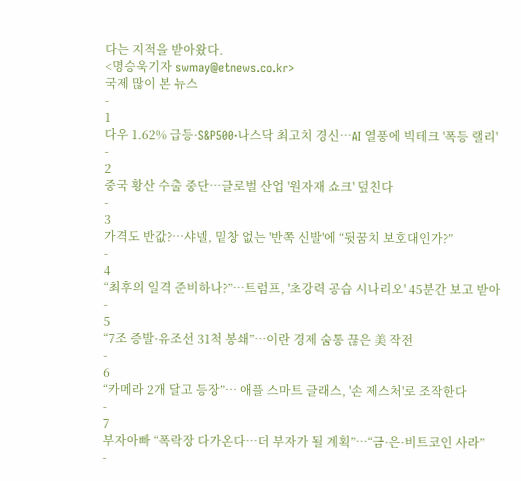다는 지적을 받아왔다.
<명승욱기자 swmay@etnews.co.kr>
국제 많이 본 뉴스
-
1
다우 1.62% 급등·S&P500·나스닥 최고치 경신…AI 열풍에 빅테크 '폭등 랠리'
-
2
중국 황산 수출 중단…글로벌 산업 '원자재 쇼크' 덮친다
-
3
가격도 반값?…샤넬, 밑창 없는 '반쪽 신발'에 “뒷꿈치 보호대인가?”
-
4
“최후의 일격 준비하나?”…트럼프, '초강력 공습 시나리오' 45분간 보고 받아
-
5
“7조 증발·유조선 31척 봉쇄”…이란 경제 숨통 끊은 美 작전
-
6
“카메라 2개 달고 등장”… 애플 스마트 글래스, '손 제스처'로 조작한다
-
7
부자아빠 “폭락장 다가온다…더 부자가 될 계획”…“금·은·비트코인 사라”
-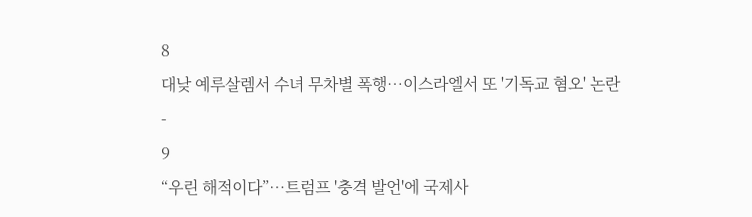8
대낮 예루살렘서 수녀 무차별 폭행…이스라엘서 또 '기독교 혐오' 논란
-
9
“우린 해적이다”…트럼프 '충격 발언'에 국제사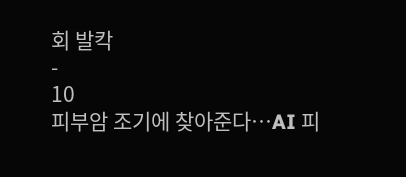회 발칵
-
10
피부암 조기에 찾아준다…AI 피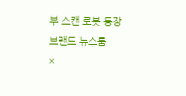부 스캔 로봇 등장
브랜드 뉴스룸
×